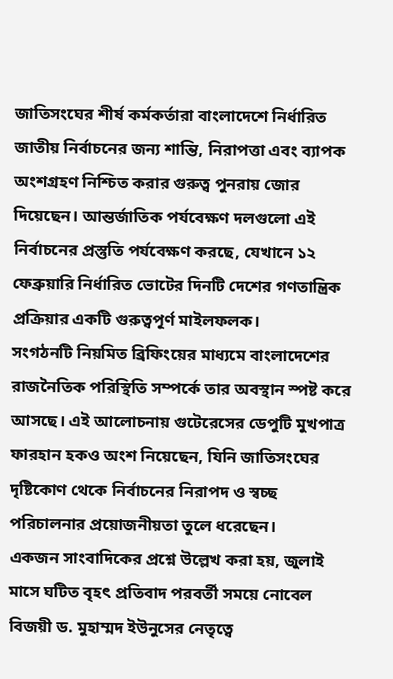জাতিসংঘের শীর্ষ কর্মকর্তারা বাংলাদেশে নির্ধারিত জাতীয় নির্বাচনের জন্য শান্তি, নিরাপত্তা এবং ব্যাপক অংশগ্রহণ নিশ্চিত করার গুরুত্ব পুনরায় জোর দিয়েছেন। আন্তর্জাতিক পর্যবেক্ষণ দলগুলো এই নির্বাচনের প্রস্তুতি পর্যবেক্ষণ করছে, যেখানে ১২ ফেব্রুয়ারি নির্ধারিত ভোটের দিনটি দেশের গণতান্ত্রিক প্রক্রিয়ার একটি গুরুত্বপূর্ণ মাইলফলক।
সংগঠনটি নিয়মিত ব্রিফিংয়ের মাধ্যমে বাংলাদেশের রাজনৈতিক পরিস্থিতি সম্পর্কে তার অবস্থান স্পষ্ট করে আসছে। এই আলোচনায় গুটেরেসের ডেপুটি মুখপাত্র ফারহান হকও অংশ নিয়েছেন, যিনি জাতিসংঘের দৃষ্টিকোণ থেকে নির্বাচনের নিরাপদ ও স্বচ্ছ পরিচালনার প্রয়োজনীয়তা তুলে ধরেছেন।
একজন সাংবাদিকের প্রশ্নে উল্লেখ করা হয়, জুলাই মাসে ঘটিত বৃহৎ প্রতিবাদ পরবর্তী সময়ে নোবেল বিজয়ী ড. মুহাম্মদ ইউনুসের নেতৃত্বে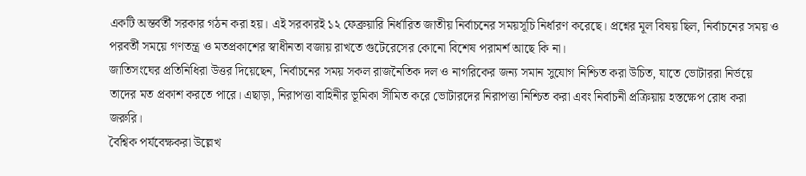একটি অন্তর্বর্তী সরকার গঠন করা হয়। এই সরকারই ১২ ফেব্রুয়ারি নির্ধারিত জাতীয় নির্বাচনের সময়সূচি নির্ধারণ করেছে। প্রশ্নের মূল বিষয় ছিল, নির্বাচনের সময় ও পরবর্তী সময়ে গণতন্ত্র ও মতপ্রকাশের স্বাধীনতা বজায় রাখতে গুটেরেসের কোনো বিশেষ পরামর্শ আছে কি না।
জাতিসংঘের প্রতিনিধিরা উত্তর দিয়েছেন, নির্বাচনের সময় সকল রাজনৈতিক দল ও নাগরিকের জন্য সমান সুযোগ নিশ্চিত করা উচিত, যাতে ভোটাররা নির্ভয়ে তাদের মত প্রকাশ করতে পারে। এছাড়া, নিরাপত্তা বাহিনীর ভূমিকা সীমিত করে ভোটারদের নিরাপত্তা নিশ্চিত করা এবং নির্বাচনী প্রক্রিয়ায় হস্তক্ষেপ রোধ করা জরুরি।
বৈশ্বিক পর্যবেক্ষকরা উল্লেখ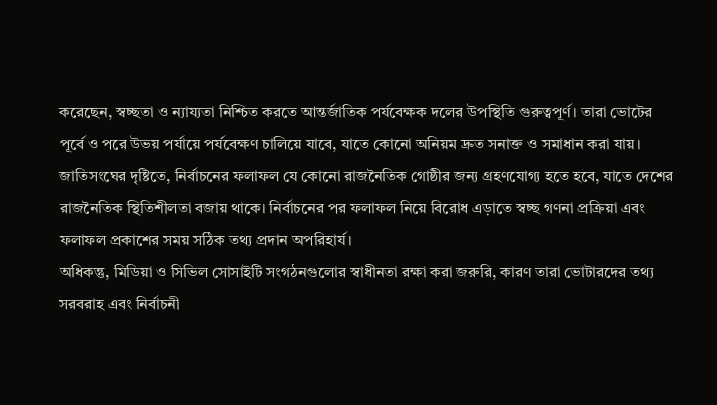করেছেন, স্বচ্ছতা ও ন্যায্যতা নিশ্চিত করতে আন্তর্জাতিক পর্যবেক্ষক দলের উপস্থিতি গুরুত্বপূর্ণ। তারা ভোটের পূর্বে ও পরে উভয় পর্যায়ে পর্যবেক্ষণ চালিয়ে যাবে, যাতে কোনো অনিয়ম দ্রুত সনাক্ত ও সমাধান করা যায়।
জাতিসংঘের দৃষ্টিতে, নির্বাচনের ফলাফল যে কোনো রাজনৈতিক গোষ্ঠীর জন্য গ্রহণযোগ্য হতে হবে, যাতে দেশের রাজনৈতিক স্থিতিশীলতা বজায় থাকে। নির্বাচনের পর ফলাফল নিয়ে বিরোধ এড়াতে স্বচ্ছ গণনা প্রক্রিয়া এবং ফলাফল প্রকাশের সময় সঠিক তথ্য প্রদান অপরিহার্য।
অধিকন্তু, মিডিয়া ও সিভিল সোসাইটি সংগঠনগুলোর স্বাধীনতা রক্ষা করা জরুরি, কারণ তারা ভোটারদের তথ্য সরবরাহ এবং নির্বাচনী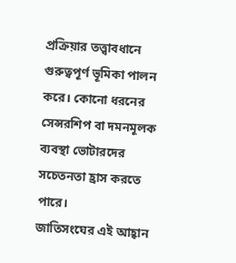প্রক্রিয়ার তত্ত্বাবধানে গুরুত্বপূর্ণ ভূমিকা পালন করে। কোনো ধরনের সেন্সরশিপ বা দমনমূলক ব্যবস্থা ভোটারদের সচেতনতা হ্রাস করতে পারে।
জাতিসংঘের এই আহ্বান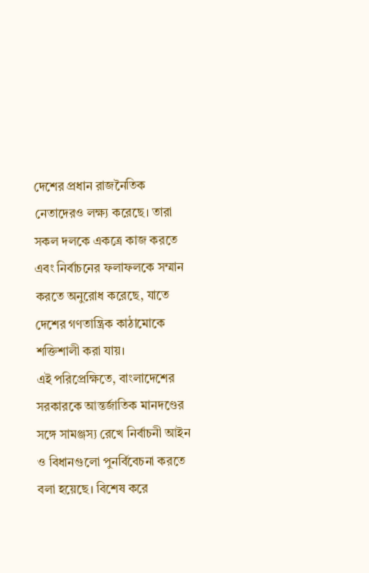দেশের প্রধান রাজনৈতিক নেতাদেরও লক্ষ্য করেছে। তারা সকল দলকে একত্রে কাজ করতে এবং নির্বাচনের ফলাফলকে সম্মান করতে অনুরোধ করেছে, যাতে দেশের গণতান্ত্রিক কাঠামোকে শক্তিশালী করা যায়।
এই পরিপ্রেক্ষিতে, বাংলাদেশের সরকারকে আন্তর্জাতিক মানদণ্ডের সঙ্গে সামঞ্জস্য রেখে নির্বাচনী আইন ও বিধানগুলো পুনর্বিবেচনা করতে বলা হয়েছে। বিশেষ করে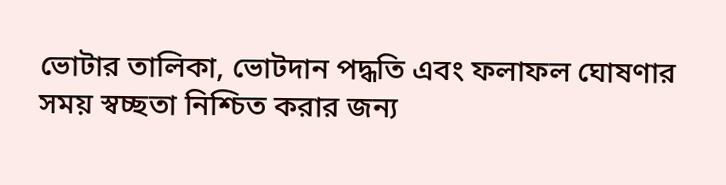ভোটার তালিকা, ভোটদান পদ্ধতি এবং ফলাফল ঘোষণার সময় স্বচ্ছতা নিশ্চিত করার জন্য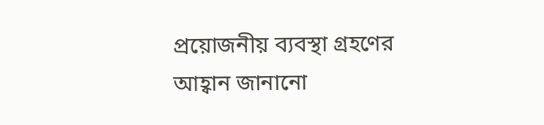প্রয়োজনীয় ব্যবস্থা গ্রহণের আহ্বান জানানো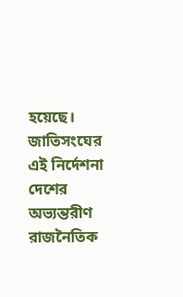হয়েছে।
জাতিসংঘের এই নির্দেশনা দেশের অভ্যন্তরীণ রাজনৈতিক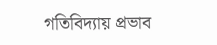গতিবিদ্যায় প্রভাব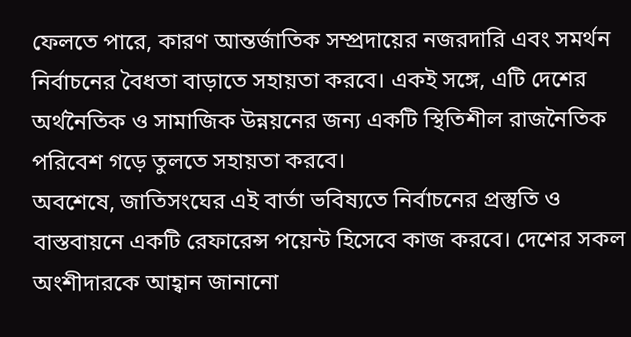ফেলতে পারে, কারণ আন্তর্জাতিক সম্প্রদায়ের নজরদারি এবং সমর্থন নির্বাচনের বৈধতা বাড়াতে সহায়তা করবে। একই সঙ্গে, এটি দেশের অর্থনৈতিক ও সামাজিক উন্নয়নের জন্য একটি স্থিতিশীল রাজনৈতিক পরিবেশ গড়ে তুলতে সহায়তা করবে।
অবশেষে, জাতিসংঘের এই বার্তা ভবিষ্যতে নির্বাচনের প্রস্তুতি ও বাস্তবায়নে একটি রেফারেন্স পয়েন্ট হিসেবে কাজ করবে। দেশের সকল অংশীদারকে আহ্বান জানানো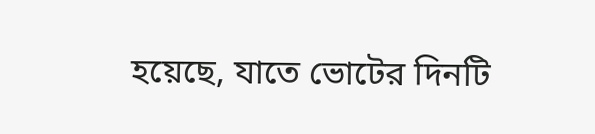হয়েছে, যাতে ভোটের দিনটি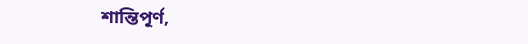শান্তিপূর্ণ,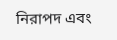নিরাপদ এবং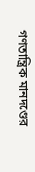গণতান্ত্রিক মানদণ্ডের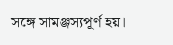সঙ্গে সামঞ্জস্যপূর্ণ হয়।